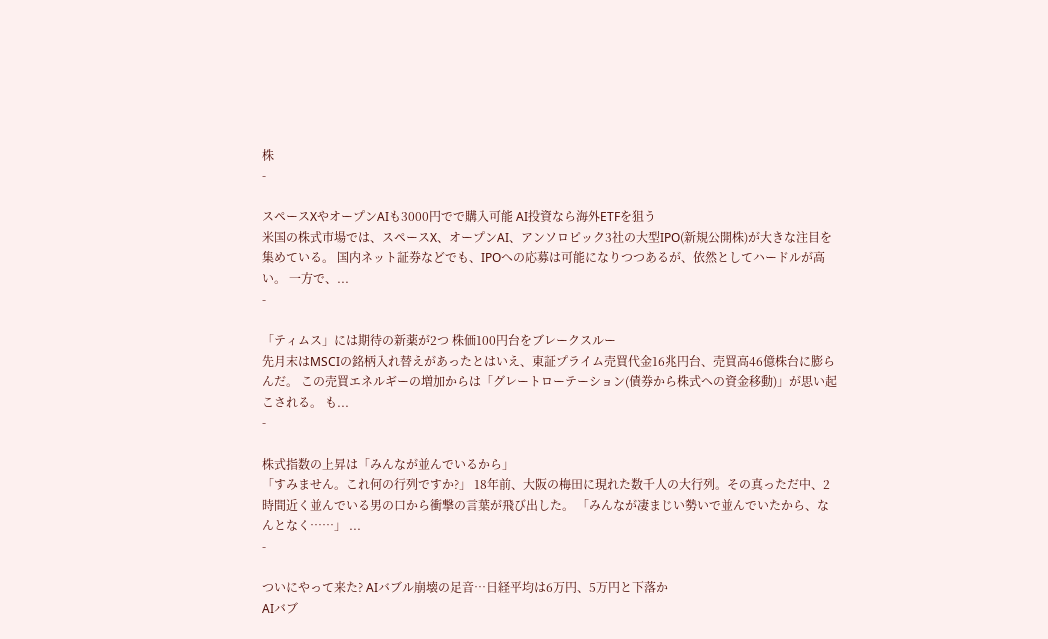株
-

スペースXやオープンAIも3000円でで購入可能 AI投資なら海外ETFを狙う
米国の株式市場では、スペースX、オープンAI、アンソロピック3社の大型IPO(新規公開株)が大きな注目を集めている。 国内ネット証券などでも、IPOへの応募は可能になりつつあるが、依然としてハードルが高い。 一方で、...
-

「ティムス」には期待の新薬が2つ 株価100円台をブレークスルー
先月末はMSCIの銘柄入れ替えがあったとはいえ、東証プライム売買代金16兆円台、売買高46億株台に膨らんだ。 この売買エネルギーの増加からは「グレートローテーション(債券から株式への資金移動)」が思い起こされる。 も...
-

株式指数の上昇は「みんなが並んでいるから」
「すみません。これ何の行列ですか?」 18年前、大阪の梅田に現れた数千人の大行列。その真っただ中、2時間近く並んでいる男の口から衝撃の言葉が飛び出した。 「みんなが凄まじい勢いで並んでいたから、なんとなく……」 ...
-

ついにやって来た? AIバブル崩壊の足音…日経平均は6万円、5万円と下落か
AIバブ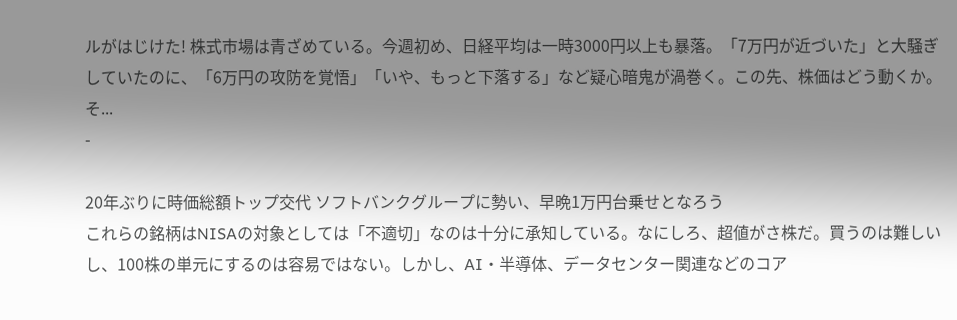ルがはじけた! 株式市場は青ざめている。今週初め、日経平均は一時3000円以上も暴落。「7万円が近づいた」と大騒ぎしていたのに、「6万円の攻防を覚悟」「いや、もっと下落する」など疑心暗鬼が渦巻く。この先、株価はどう動くか。そ...
-

20年ぶりに時価総額トップ交代 ソフトバンクグループに勢い、早晩1万円台乗せとなろう
これらの銘柄はNISAの対象としては「不適切」なのは十分に承知している。なにしろ、超値がさ株だ。買うのは難しいし、100株の単元にするのは容易ではない。しかし、AI・半導体、データセンター関連などのコア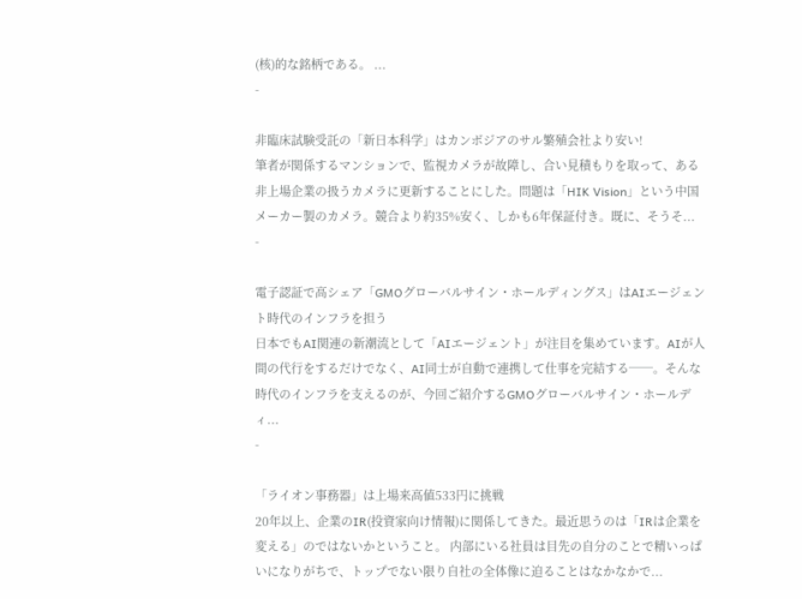(核)的な銘柄である。 ...
-

非臨床試験受託の「新日本科学」はカンボジアのサル繁殖会社より安い!
筆者が関係するマンションで、監視カメラが故障し、合い見積もりを取って、ある非上場企業の扱うカメラに更新することにした。問題は「HIK Vision」という中国メーカー製のカメラ。競合より約35%安く、しかも6年保証付き。既に、そうそ...
-

電子認証で高シェア「GMOグローバルサイン・ホールディングス」はAIエージェント時代のインフラを担う
日本でもAI関連の新潮流として「AIエージェント」が注目を集めています。AIが人間の代行をするだけでなく、AI同士が自動で連携して仕事を完結する──。そんな時代のインフラを支えるのが、今回ご紹介するGMOグローバルサイン・ホールディ...
-

「ライオン事務器」は上場来高値533円に挑戦
20年以上、企業のIR(投資家向け情報)に関係してきた。最近思うのは「IRは企業を変える」のではないかということ。 内部にいる社員は目先の自分のことで精いっぱいになりがちで、トップでない限り自社の全体像に迫ることはなかなかで...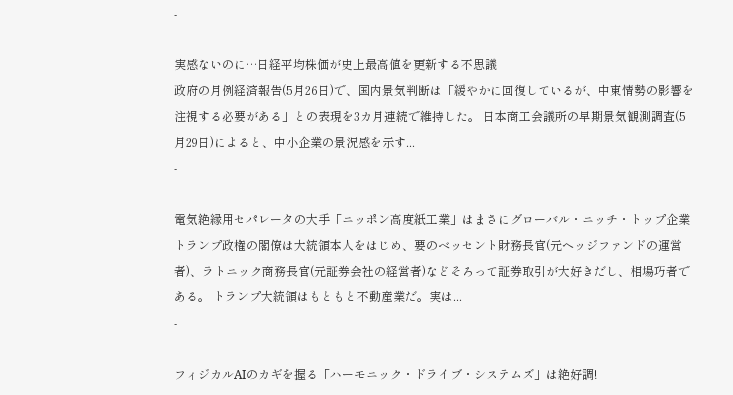-

実感ないのに…日経平均株価が史上最高値を更新する不思議
政府の月例経済報告(5月26日)で、国内景気判断は「緩やかに回復しているが、中東情勢の影響を注視する必要がある」との表現を3カ月連続で維持した。 日本商工会議所の早期景気観測調査(5月29日)によると、中小企業の景況感を示す...
-

電気絶縁用セパレータの大手「ニッポン高度紙工業」はまさにグローバル・ニッチ・トップ企業
トランプ政権の閣僚は大統領本人をはじめ、要のベッセント財務長官(元ヘッジファンドの運営者)、ラトニック商務長官(元証券会社の経営者)などそろって証券取引が大好きだし、相場巧者である。 トランプ大統領はもともと不動産業だ。実は...
-

フィジカルAIのカギを握る「ハーモニック・ドライブ・システムズ」は絶好調!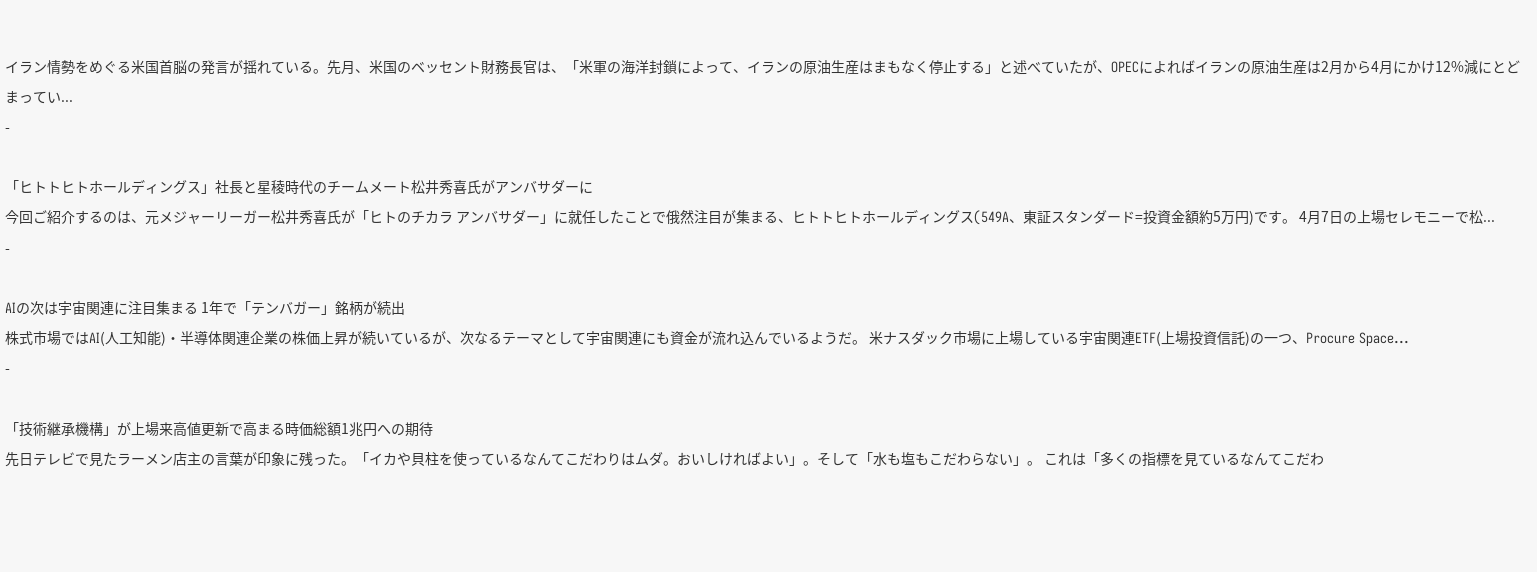イラン情勢をめぐる米国首脳の発言が揺れている。先月、米国のベッセント財務長官は、「米軍の海洋封鎖によって、イランの原油生産はまもなく停止する」と述べていたが、OPECによればイランの原油生産は2月から4月にかけ12%減にとどまってい...
-

「ヒトトヒトホールディングス」社長と星稜時代のチームメート松井秀喜氏がアンバサダーに
今回ご紹介するのは、元メジャーリーガー松井秀喜氏が「ヒトのチカラ アンバサダー」に就任したことで俄然注目が集まる、ヒトトヒトホールディングス(549A、東証スタンダード=投資金額約5万円)です。 4月7日の上場セレモニーで松...
-

AIの次は宇宙関連に注目集まる 1年で「テンバガー」銘柄が続出
株式市場ではAI(人工知能)・半導体関連企業の株価上昇が続いているが、次なるテーマとして宇宙関連にも資金が流れ込んでいるようだ。 米ナスダック市場に上場している宇宙関連ETF(上場投資信託)の一つ、Procure Space...
-

「技術継承機構」が上場来高値更新で高まる時価総額1兆円への期待
先日テレビで見たラーメン店主の言葉が印象に残った。「イカや貝柱を使っているなんてこだわりはムダ。おいしければよい」。そして「水も塩もこだわらない」。 これは「多くの指標を見ているなんてこだわ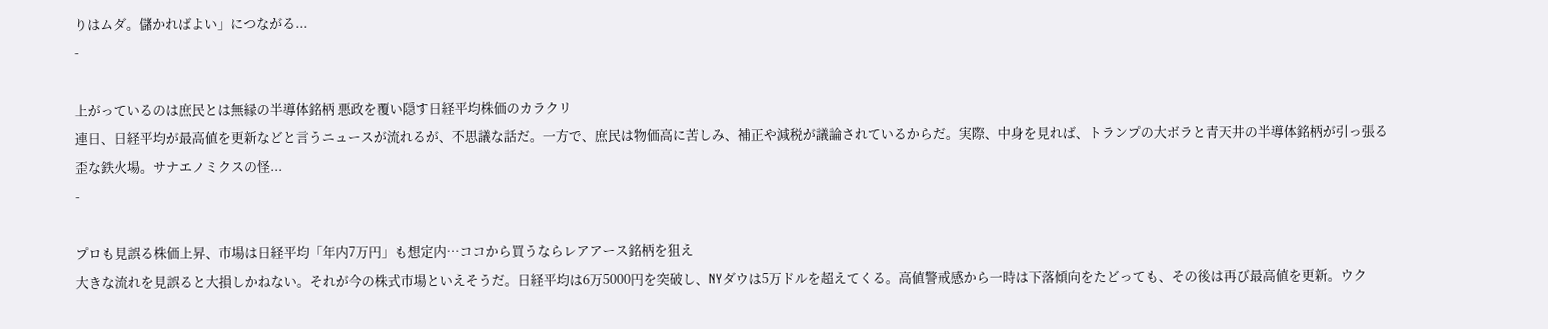りはムダ。儲かればよい」につながる...
-

上がっているのは庶民とは無縁の半導体銘柄 悪政を覆い隠す日経平均株価のカラクリ
連日、日経平均が最高値を更新などと言うニュースが流れるが、不思議な話だ。一方で、庶民は物価高に苦しみ、補正や減税が議論されているからだ。実際、中身を見れば、トランプの大ボラと青天井の半導体銘柄が引っ張る歪な鉄火場。サナエノミクスの怪...
-

プロも見誤る株価上昇、市場は日経平均「年内7万円」も想定内…ココから買うならレアアース銘柄を狙え
大きな流れを見誤ると大損しかねない。それが今の株式市場といえそうだ。日経平均は6万5000円を突破し、NYダウは5万ドルを超えてくる。高値警戒感から一時は下落傾向をたどっても、その後は再び最高値を更新。ウク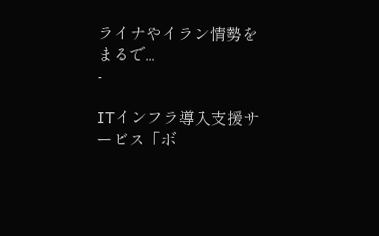ライナやイラン情勢をまるで...
-

ITインフラ導入支援サービス「ボ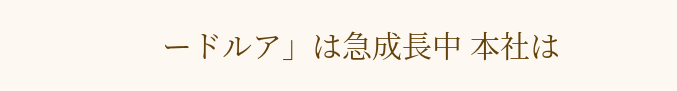ードルア」は急成長中 本社は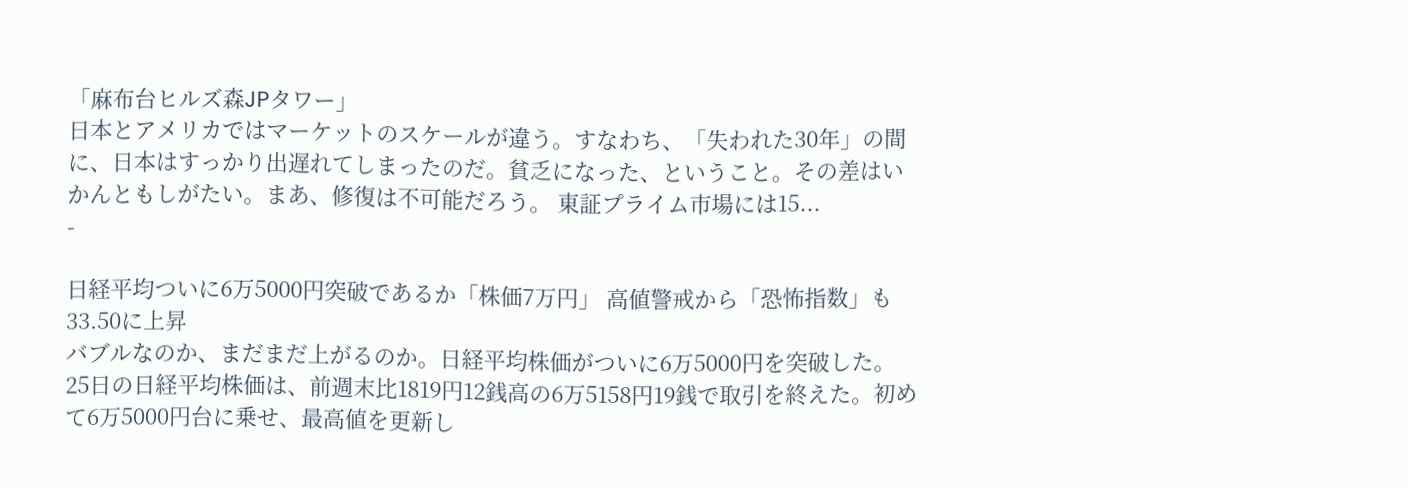「麻布台ヒルズ森JPタワー」
日本とアメリカではマーケットのスケールが違う。すなわち、「失われた30年」の間に、日本はすっかり出遅れてしまったのだ。貧乏になった、ということ。その差はいかんともしがたい。まあ、修復は不可能だろう。 東証プライム市場には15...
-

日経平均ついに6万5000円突破であるか「株価7万円」 高値警戒から「恐怖指数」も33.50に上昇
バブルなのか、まだまだ上がるのか。日経平均株価がついに6万5000円を突破した。 25日の日経平均株価は、前週末比1819円12銭高の6万5158円19銭で取引を終えた。初めて6万5000円台に乗せ、最高値を更新し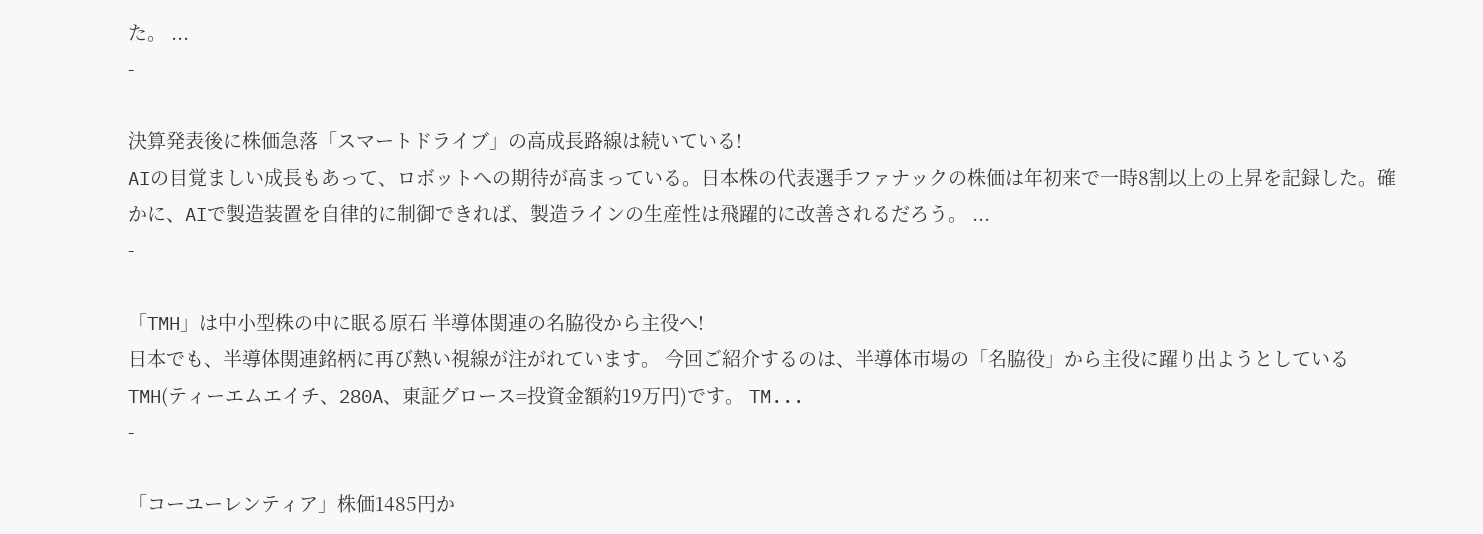た。 ...
-

決算発表後に株価急落「スマートドライブ」の高成長路線は続いている!
AIの目覚ましい成長もあって、ロボットへの期待が高まっている。日本株の代表選手ファナックの株価は年初来で一時8割以上の上昇を記録した。確かに、AIで製造装置を自律的に制御できれば、製造ラインの生産性は飛躍的に改善されるだろう。 ...
-

「TMH」は中小型株の中に眠る原石 半導体関連の名脇役から主役へ!
日本でも、半導体関連銘柄に再び熱い視線が注がれています。 今回ご紹介するのは、半導体市場の「名脇役」から主役に躍り出ようとしているTMH(ティーエムエイチ、280A、東証グロース=投資金額約19万円)です。 TM...
-

「コーユーレンティア」株価1485円か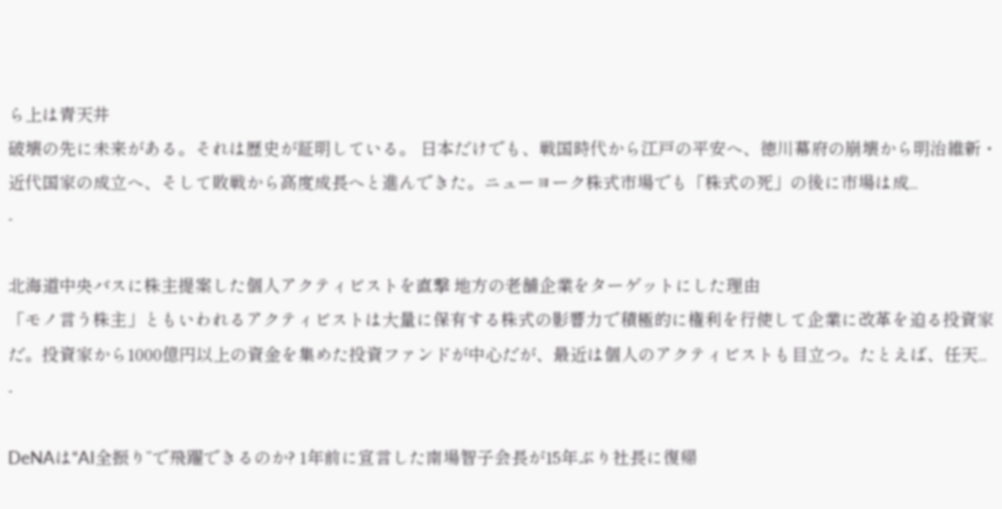ら上は青天井
破壊の先に未来がある。それは歴史が証明している。 日本だけでも、戦国時代から江戸の平安へ、徳川幕府の崩壊から明治維新・近代国家の成立へ、そして敗戦から高度成長へと進んできた。ニューヨーク株式市場でも「株式の死」の後に市場は成...
-

北海道中央バスに株主提案した個人アクティビストを直撃 地方の老舗企業をターゲットにした理由
「モノ言う株主」ともいわれるアクティビストは大量に保有する株式の影響力で積極的に権利を行使して企業に改革を迫る投資家だ。投資家から1000億円以上の資金を集めた投資ファンドが中心だが、最近は個人のアクティビストも目立つ。たとえば、任天...
-

DeNAは“AI全振り”で飛躍できるのか? 1年前に宣言した南場智子会長が15年ぶり社長に復帰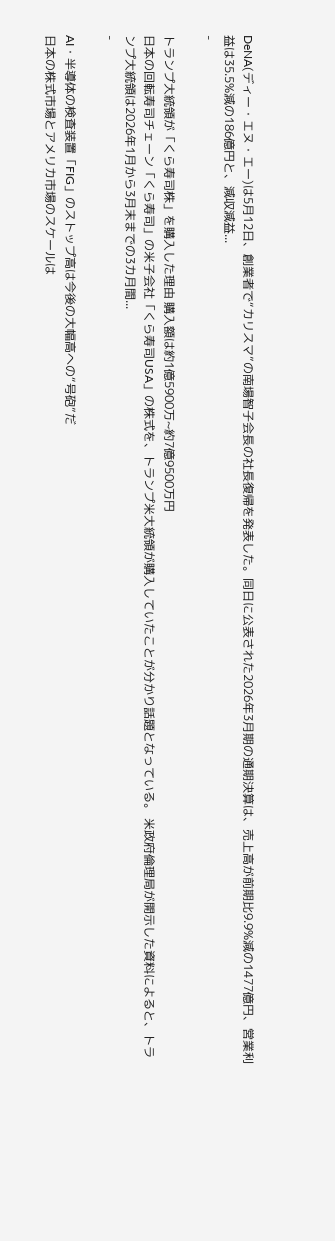DeNA(ディー・エヌ・エー)は5月12日、創業者で“カリスマ”の南場智子会長の社長復帰を発表した。同日に公表された2026年3月期の通期決算は、売上高が前期比9.9%減の1477億円、営業利益は35.5%減の186億円と、減収減益...
-

トランプ大統領が「くら寿司株」を購入した理由 購入額は約1億5900万~約7億9500万円
日本の回転寿司チェーン「くら寿司」の米子会社「くら寿司USA」の株式を、トランプ米大統領が購入していたことが分かり話題となっている。 米政府倫理局が開示した資料によると、トランプ大統領は2026年1月から3月末までの3カ月間...
-

AI・半導体の検査装置「FIG」のストップ高は今後の大幅高への“号砲”だ
日本の株式市場とアメリカ市場のスケールは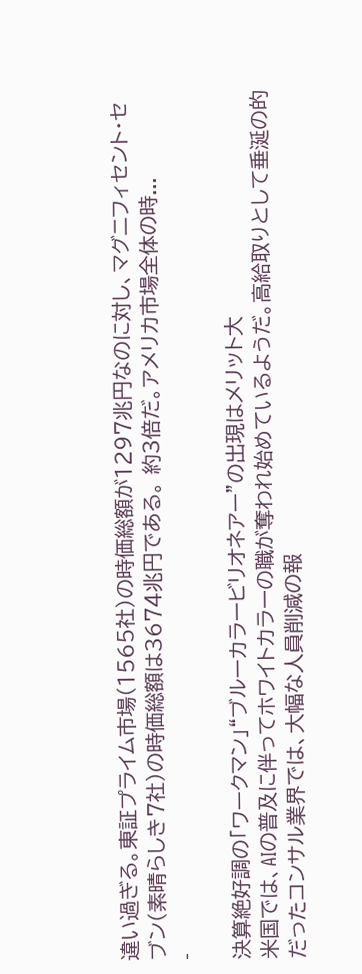違い過ぎる。東証プライム市場(1565社)の時価総額が1297兆円なのに対し、マグニフィセント・セブン(素晴らしき7社)の時価総額は3674兆円である。 約3倍だ。アメリカ市場全体の時...
-

決算絶好調の「ワークマン」“ブルーカラービリオネアー”の出現はメリット大
米国では、AIの普及に伴ってホワイトカラーの職が奪われ始めているようだ。高給取りとして垂涎の的だったコンサル業界では、大幅な人員削減の報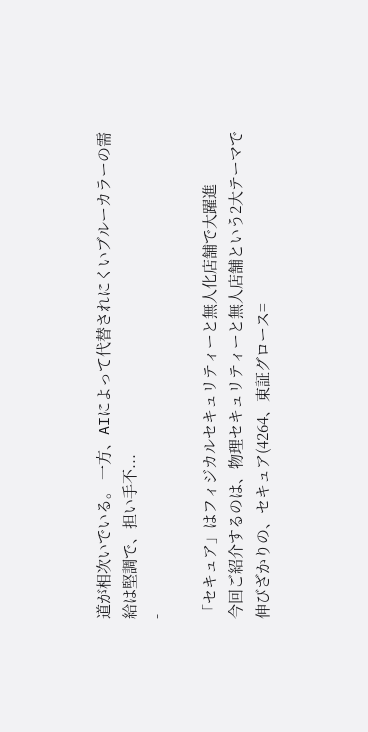道が相次いでいる。 一方、AIによって代替されにくいブルーカラーの需給は堅調で、担い手不...
-

「セキュア」はフィジカルセキュリティーと無人化店舗で大躍進
今回ご紹介するのは、物理セキュリティーと無人店舗という2大テーマで伸びざかりの、セキュア(4264、東証グロース=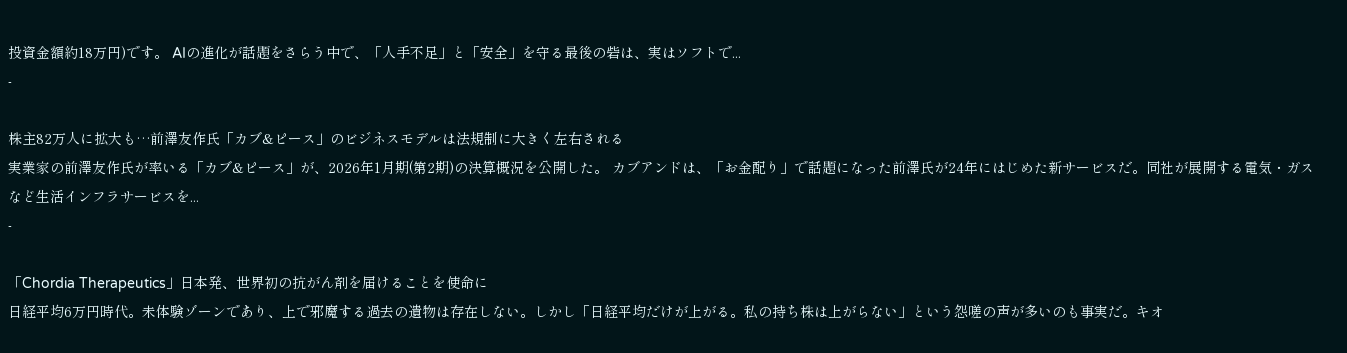投資金額約18万円)です。 AIの進化が話題をさらう中で、「人手不足」と「安全」を守る最後の砦は、実はソフトで...
-

株主82万人に拡大も…前澤友作氏「カブ&ピース」のビジネスモデルは法規制に大きく左右される
実業家の前澤友作氏が率いる「カブ&ピース」が、2026年1月期(第2期)の決算概況を公開した。 カブアンドは、「お金配り」で話題になった前澤氏が24年にはじめた新サービスだ。同社が展開する電気・ガスなど生活インフラサービスを...
-

「Chordia Therapeutics」日本発、世界初の抗がん剤を届けることを使命に
日経平均6万円時代。未体験ゾーンであり、上で邪魔する過去の遺物は存在しない。しかし「日経平均だけが上がる。私の持ち株は上がらない」という怨嗟の声が多いのも事実だ。キオ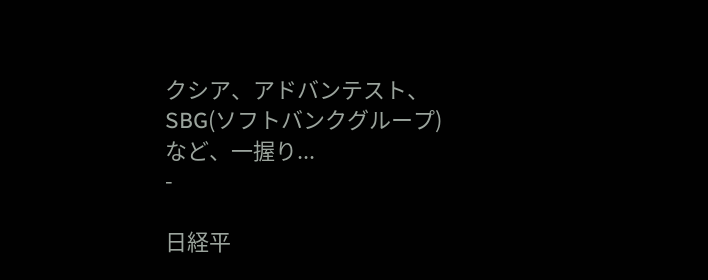クシア、アドバンテスト、SBG(ソフトバンクグループ)など、一握り...
-

日経平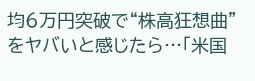均6万円突破で“株高狂想曲”をヤバいと感じたら…「米国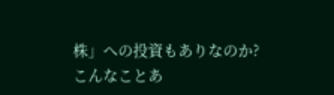株」への投資もありなのか?
こんなことあ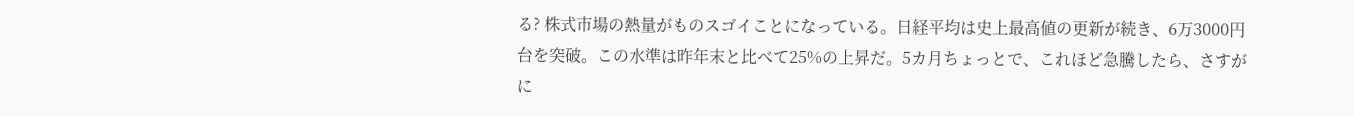る? 株式市場の熱量がものスゴイことになっている。日経平均は史上最高値の更新が続き、6万3000円台を突破。この水準は昨年末と比べて25%の上昇だ。5カ月ちょっとで、これほど急騰したら、さすがに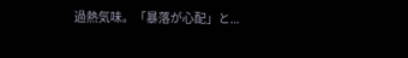過熱気味。「暴落が心配」と...